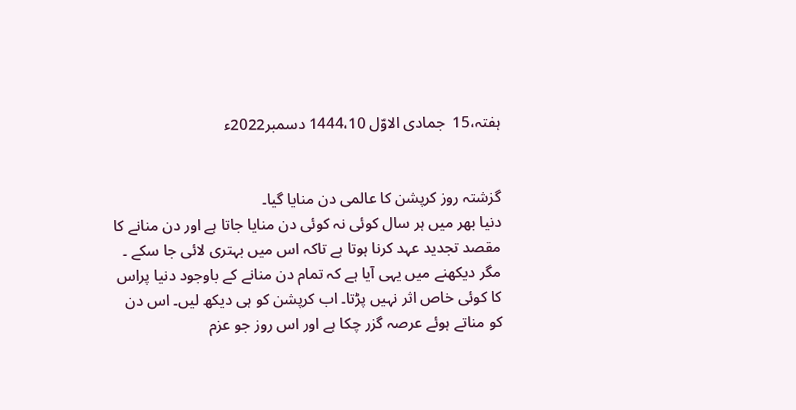ہفتہ،15  جمادی الاوّل 1444،10 دسمبر2022ء


گزشتہ روز کرپشن کا عالمی دن منایا گیا۔
دنیا بھر میں ہر سال کوئی نہ کوئی دن منایا جاتا ہے اور دن منانے کا مقصد تجدید عہد کرنا ہوتا ہے تاکہ اس میں بہتری لائی جا سکے ۔ مگر دیکھنے میں یہی آیا ہے کہ تمام دن منانے کے باوجود دنیا پراس کا کوئی خاص اثر نہیں پڑتا۔ اب کرپشن کو ہی دیکھ لیں۔ اس دن کو مناتے ہوئے عرصہ گزر چکا ہے اور اس روز جو عزم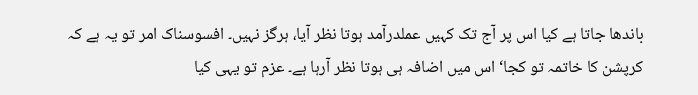باندھا جاتا ہے کیا اس پر آج تک کہیں عملدرآمد ہوتا نظر آیا، ہرگز نہیں۔ افسوسناک امر تو یہ ہے کہ کرپشن کا خاتمہ تو کجا‘ اس میں اضافہ ہی ہوتا نظر آرہا ہے۔ عزم تو یہی کیا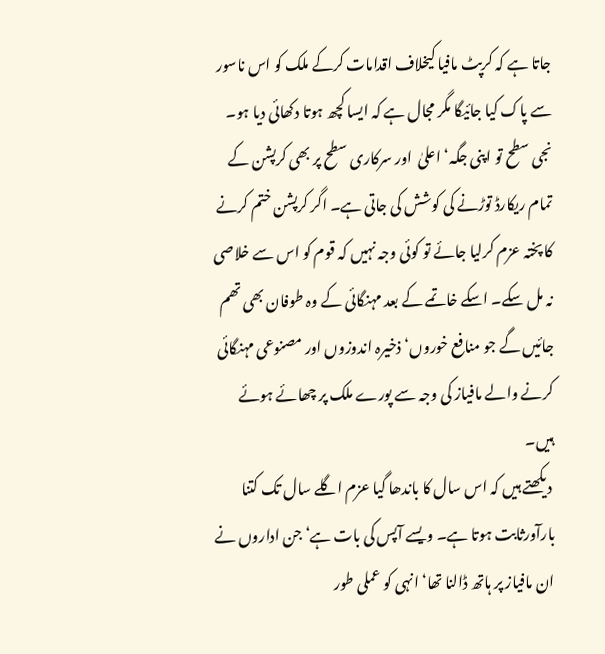جاتا ہے کہ کرپٹ مافیا کیخلاف اقدامات کرکے ملک کو اس ناسور سے پاک کیا جائیگا مگر مجال ہے کہ ایسا کچھ ہوتا دکھائی دیا ہو۔ نجی سطح تو اپنی جگہ‘ اعلیٰ  اور سرکاری سطح پر بھی کرپشن کے تمام ریکارڈ توڑنے کی کوشش کی جاتی ہے۔ اگر کرپشن ختم کرنے کا پختہ عزم کرلیا جائے تو کوئی وجہ نہیں کہ قوم کو اس سے خلاصی نہ مل سکے۔ اسکے خاتمے کے بعد مہنگائی کے وہ طوفان بھی تھم جائیں گے جو منافع خوروں‘ ذخیرہ اندوزوں اور مصنوعی مہنگائی کرنے والے مافیاز کی وجہ سے پورے ملک پر چھائے ہوئے ہیں۔
 دیکھتے ہیں کہ اس سال کا باندھا گیا عزم اگلے سال تک کتنا بارآورثابت ہوتا ہے۔ ویسے آپس کی بات ہے‘ جن اداروں نے ان مافیاز پر ہاتھ ڈالنا تھا‘ انہی کو عملی طور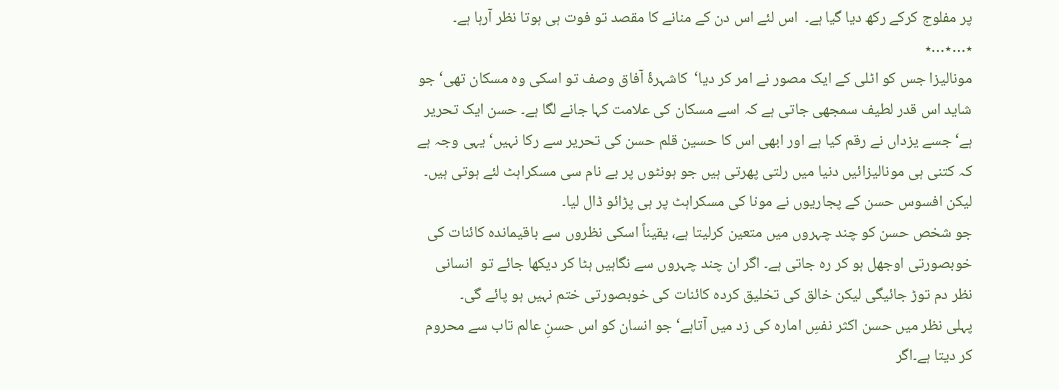پر مفلوج کرکے رکھ دیا گیا ہے۔  اس لئے اس دن کے منانے کا مقصد تو فوت ہی ہوتا نظر آرہا ہے۔
٭…٭…٭
مونالیزا جس کو اٹلی کے ایک مصور نے امر کر دیا‘  کاشہرۂ آفاق وصف تو اسکی وہ مسکان تھی‘ جو شاید اس قدر لطیف سمجھی جاتی ہے کہ اسے مسکان کی علامت کہا جانے لگا ہے۔ حسن ایک تحریر ہے‘ جسے یزداں نے رقم کیا ہے اور ابھی اس کا حسین قلم حسن کی تحریر سے رکا نہیں‘ یہی وجہ ہے کہ کتنی ہی مونالیزائیں دنیا میں رلتی پھرتی ہیں جو ہونٹوں پر بے نام سی مسکراہٹ لئے ہوتی ہیں۔ لیکن افسوس حسن کے پجاریوں نے مونا کی مسکراہٹ پر ہی پڑائو ڈال لیا۔
جو شخص حسن کو چند چہروں میں متعین کرلیتا ہے، یقیناً اسکی نظروں سے باقیماندہ کائنات کی خوبصورتی اوجھل ہو کر رہ جاتی ہے۔ اگر ان چند چہروں سے نگاہیں ہٹا کر دیکھا جائے تو  انسانی نظر دم توڑ جائیگی لیکن خالق کی تخلیق کردہ کائنات کی خوبصورتی ختم نہیں ہو پائے گی۔
پہلی نظر میں حسن اکثر نفسِ امارہ کی زد میں آتاہے‘ جو انسان کو اس حسنِ عالم تاب سے محروم کر دیتا ہے۔اگر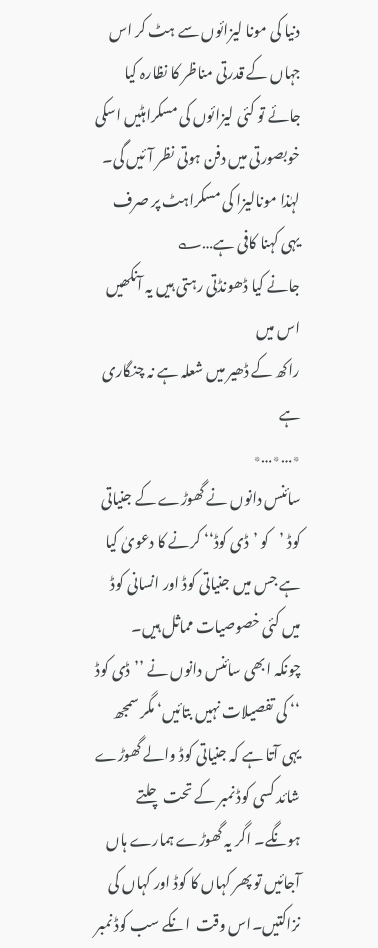دنیا کی مونا لیزائوں سے ہٹ کر اس جہاں کے قدرتی مناظر کا نظارہ کیا جائے تو کئی لیزائوں کی مسکراہٹیں اسکی خوبصورتی میں دفن ہوتی نظر آئیں گی۔ لہٰذا مونالیزا کی مسکراہٹ پر صرف یہی کہنا کافی ہے…؎
جانے کیا ڈھونڈتی رہتی ہیں یہ آنکھیں اس میں
راکھ کے ڈھیر میں شعلہ ہے نہ چنگاری  ہے
٭…٭…٭
سائنس دانوں نے گھوڑے کے جنیاتی کوڈ ’کو ’ڈی کوڈ‘‘ کرنے کا دعویٰ کیا ہے جس میں جنیاتی کوڈ اور انسانی کوڈ میں کئی خصوصیات مماثل ہیں۔
چونکہ ابھی سائنس دانوں نے ’’ڈی کوڈ ‘‘ کی تفصیلات نہیں بتائیں‘ مگر سمجھ یہی آتا ہے کہ جنیاتی کوڈ والے گھوڑے شائد کسی کوڈ نمبر کے تحت چلتے ہونگے۔ اگر یہ گھوڑے ہمارے ہاں آجائیں تو پھر کہاں کا کوڈ اور کہاں کی نزاکتیں۔اس وقت  انکے سب کوڈ نمبر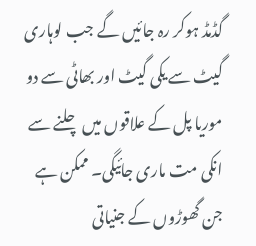گڈمڈ ہوکر رہ جائیں گے جب لوہاری گیٹ سے یکی گیٹ اور بھاٹی سے دو موریا پل کے علاقوں میں چلنے سے انکی مت ماری جائیگی۔ ممکن ہے جن گھوڑوں کے جنیاتی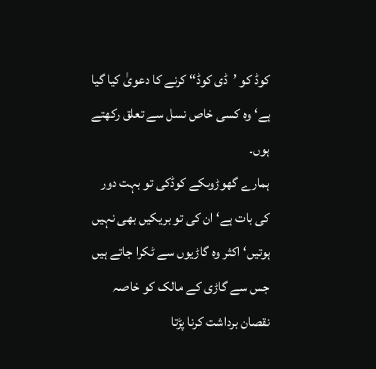کوڈ کو ’ڈی کوڈ‘‘ کرنے کا دعویٰ کیا گیا ہے‘ وہ کسی خاص نسل سے تعلق رکھتے ہوں۔
ہمارے گھوڑوںکے کوڈکی تو بہت دور کی بات ہے‘ ان کی تو بریکیں بھی نہیں ہوتیں‘ اکثر وہ گاڑیوں سے ٹکرا جاتے ہیں جس سے گاڑی کے مالک کو خاصہ نقصان برداشت کرنا پڑتا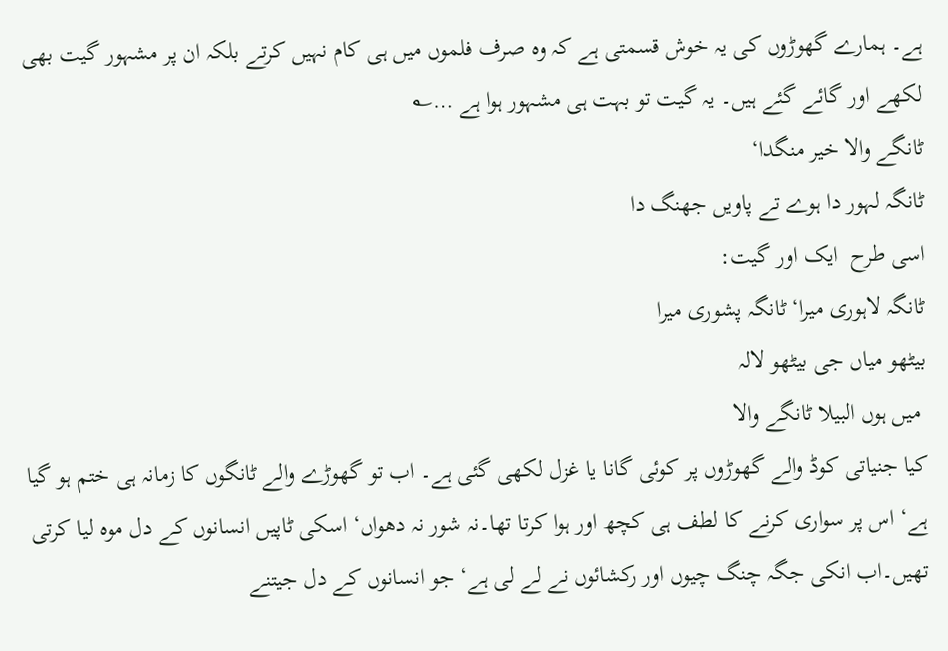ہے۔ ہمارے گھوڑوں کی یہ خوش قسمتی ہے کہ وہ صرف فلموں میں ہی کام نہیں کرتے بلکہ ان پر مشہور گیت بھی لکھے اور گائے گئے ہیں۔ یہ گیت تو بہت ہی مشہور ہوا ہے …؎
ٹانگے والا خیر منگدا‘
ٹانگہ لہور دا ہوے تے پاویں جھنگ دا
اسی طرح  ایک اور گیت:
ٹانگہ لاہوری میرا‘ ٹانگہ پشوری میرا
بیٹھو میاں جی بیٹھو لالہ
 میں ہوں البیلا ٹانگے والا
کیا جنیاتی کوڈ والے گھوڑوں پر کوئی گانا یا غزل لکھی گئی ہے۔ اب تو گھوڑے والے ٹانگوں کا زمانہ ہی ختم ہو گیا ہے‘ اس پر سواری کرنے کا لطف ہی کچھ اور ہوا کرتا تھا۔نہ شور نہ دھواں‘ اسکی ٹاپیں انسانوں کے دل موہ لیا کرتی تھیں۔اب انکی جگہ چنگ چیوں اور رکشائوں نے لے لی ہے‘ جو انسانوں کے دل جیتنے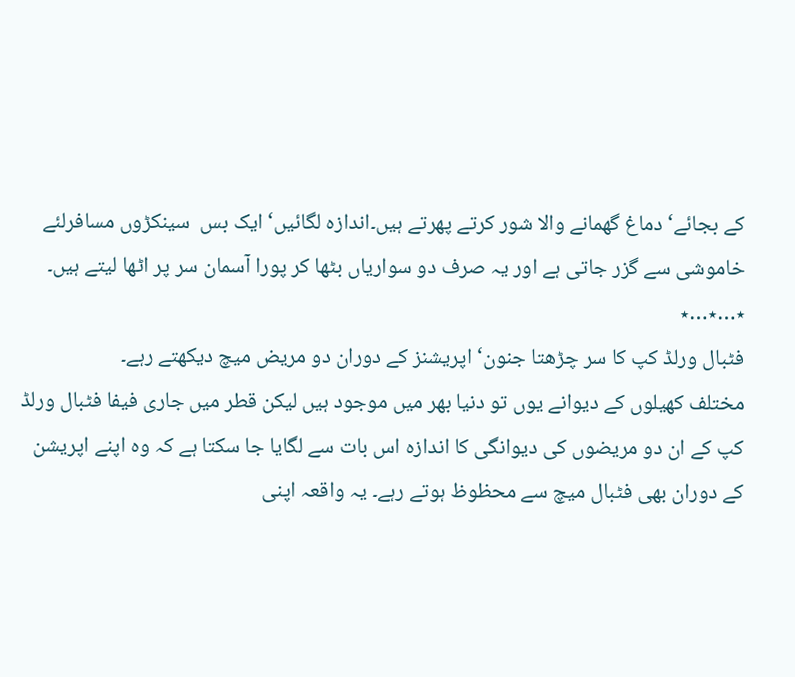کے بجائے‘ دماغ گھمانے والا شور کرتے پھرتے ہیں۔اندازہ لگائیں‘ ایک بس  سینکڑوں مسافرلئے خاموشی سے گزر جاتی ہے اور یہ صرف دو سواریاں بٹھا کر پورا آسمان سر پر اٹھا لیتے ہیں۔
٭…٭…٭
فٹبال ورلڈ کپ کا سر چڑھتا جنون‘ اپریشنز کے دوران دو مریض میچ دیکھتے رہے۔
مختلف کھیلوں کے دیوانے یوں تو دنیا بھر میں موجود ہیں لیکن قطر میں جاری فیفا فٹبال ورلڈ کپ کے ان دو مریضوں کی دیوانگی کا اندازہ اس بات سے لگایا جا سکتا ہے کہ وہ اپنے اپریشن کے دوران بھی فٹبال میچ سے محظوظ ہوتے رہے۔ یہ واقعہ اپنی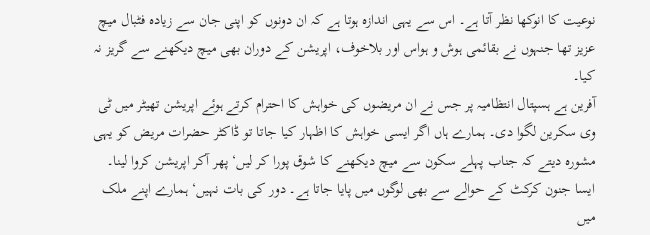نوعیت کا انوکھا نظر آتا ہے۔ اس سے یہی اندازہ ہوتا ہے کہ ان دونوں کو اپنی جان سے زیادہ فٹبال میچ عزیز تھا جنہوں نے بقائمی ہوش و ہواس اور بلاخوف، اپریشن کے دوران بھی میچ دیکھنے سے گریز نہ کیا۔
آفرین ہے ہسپتال انتظامیہ پر جس نے ان مریضوں کی خواہش کا احترام کرتے ہوئے اپریشن تھیٹر میں ٹی وی سکرین لگوا دی۔ ہمارے ہاں اگر ایسی خواہش کا اظہار کیا جاتا تو ڈاکٹر حضرات مریض کو یہی مشورہ دیتے کہ جناب پہلے سکون سے میچ دیکھنے کا شوق پورا کر لیں‘ پھر آکر اپریشن کروا لینا۔ ایسا جنون کرکٹ کے حوالے سے بھی لوگوں میں پایا جاتا ہے۔ دور کی بات نہیں‘ ہمارے اپنے ملک میں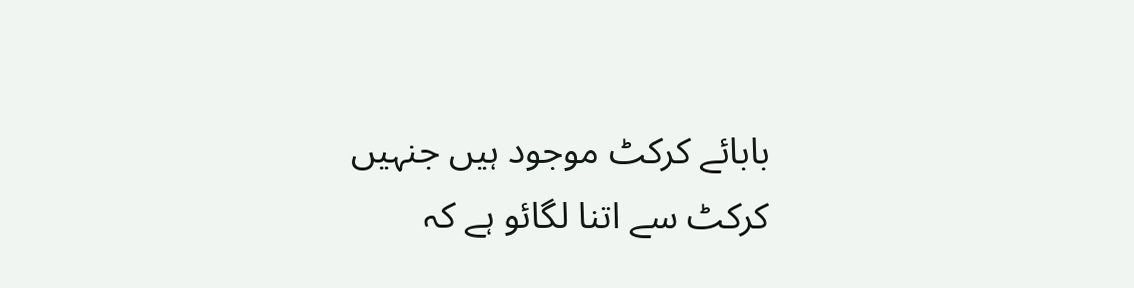بابائے کرکٹ موجود ہیں جنہیں کرکٹ سے اتنا لگائو ہے کہ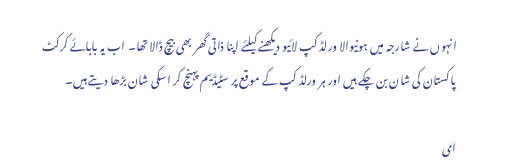انہوں نے شارجہ میں ہونیوالا ورلڈ کپ لائیو دیکھنے کیلئے اپنا ذاتی گھر بھی بیچ ڈالا تھا۔ اب یہ بابائے کرکٹ پاکستان کی شان بن چکے ہیں اور ہر ورلڈ کپ کے موقع پر سٹیڈیم پہنچ کر اسکی شان بڑھا دیتے ہیں۔

ای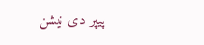پیپر دی نیشن